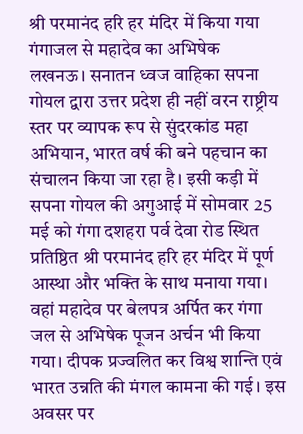श्री परमानंद हरि हर मंदिर में किया गया गंगाजल से महादेव का अभिषेक
लखनऊ। सनातन ध्वज वाहिका सपना गोयल द्वारा उत्तर प्रदेश ही नहीं वरन राष्ट्रीय स्तर पर व्यापक रूप से सुंदरकांड महा अभियान, भारत वर्ष की बने पहचान का संचालन किया जा रहा है। इसी कड़ी में सपना गोयल की अगुआई में सोमवार 25 मई को गंगा दशहरा पर्व देवा रोड स्थित प्रतिष्ठित श्री परमानंद हरि हर मंदिर में पूर्ण आस्था और भक्ति के साथ मनाया गया। वहां महादेव पर बेलपत्र अर्पित कर गंगा जल से अभिषेक पूजन अर्चन भी किया गया। दीपक प्रज्वलित कर विश्व शान्ति एवं भारत उन्नति की मंगल कामना की गई। इस अवसर पर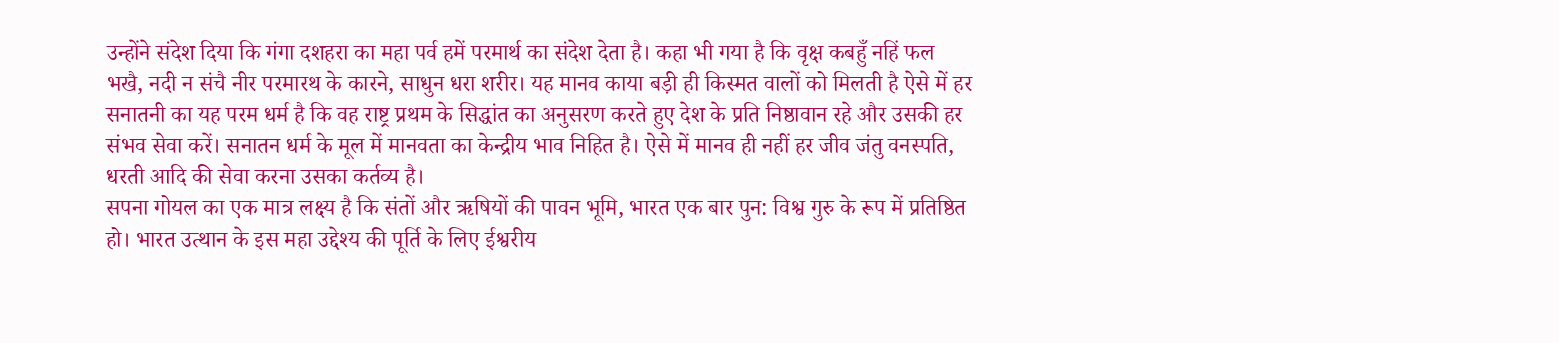उन्होंने संदेश दिया कि गंगा दशहरा का महा पर्व हमें परमार्थ का संदेश देता है। कहा भी गया है कि वृक्ष कबहुँ नहिं फल भखै, नदी न संचै नीर परमारथ के कारने, साधुन धरा शरीर। यह मानव काया बड़ी ही किस्मत वालों को मिलती है ऐसे में हर सनातनी का यह परम धर्म है कि वह राष्ट्र प्रथम के सिद्धांत का अनुसरण करते हुए देश के प्रति निष्ठावान रहे और उसकी हर संभव सेवा करें। सनातन धर्म के मूल में मानवता का केन्द्रीय भाव निहित है। ऐसे में मानव ही नहीं हर जीव जंतु वनस्पति, धरती आदि की सेवा करना उसका कर्तव्य है।
सपना गोयल का एक मात्र लक्ष्य है कि संतों और ऋषियों की पावन भूमि, भारत एक बार पुन: विश्व गुरु के रूप में प्रतिष्ठित हो। भारत उत्थान के इस महा उद्देश्य की पूर्ति के लिए ईश्वरीय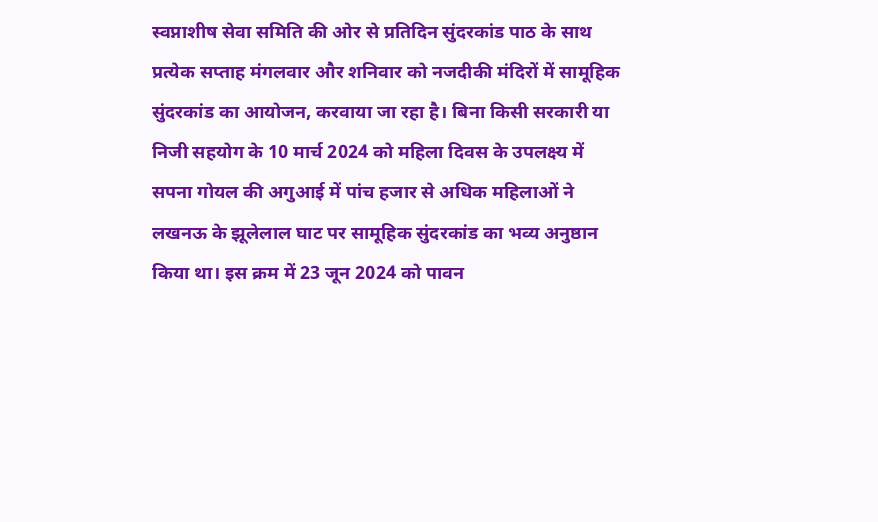स्वप्नाशीष सेवा समिति की ओर से प्रतिदिन सुंदरकांड पाठ के साथ प्रत्येक सप्ताह मंगलवार और शनिवार को नजदीकी मंदिरों में सामूहिक सुंदरकांड का आयोजन, करवाया जा रहा है। बिना किसी सरकारी या निजी सहयोग के 10 मार्च 2024 को महिला दिवस के उपलक्ष्य में सपना गोयल की अगुआई में पांच हजार से अधिक महिलाओं ने लखनऊ के झूलेलाल घाट पर सामूहिक सुंदरकांड का भव्य अनुष्ठान किया था। इस क्रम में 23 जून 2024 को पावन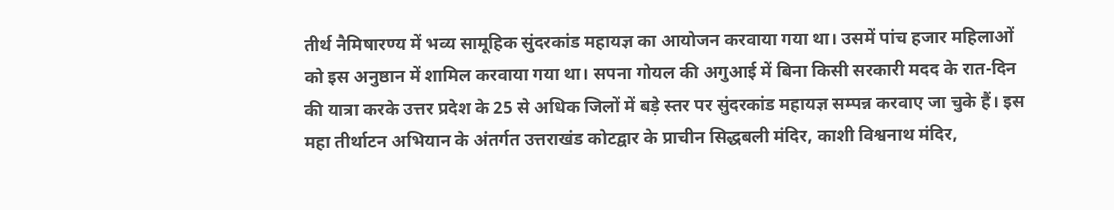तीर्थ नैमिषारण्य में भव्य सामूहिक सुंदरकांड महायज्ञ का आयोजन करवाया गया था। उसमें पांच हजार महिलाओं को इस अनुष्ठान में शामिल करवाया गया था। सपना गोयल की अगुआई में बिना किसी सरकारी मदद के रात-दिन की यात्रा करके उत्तर प्रदेश के 25 से अधिक जिलों में बड़े स्तर पर सुंदरकांड महायज्ञ सम्पन्न करवाए जा चुके हैं। इस महा तीर्थाटन अभियान के अंतर्गत उत्तराखंड कोटद्वार के प्राचीन सिद्धबली मंदिर, काशी विश्वनाथ मंदिर,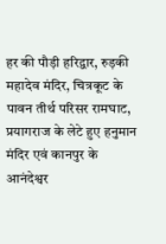हर की पौड़ी हरिद्वार, रुड़की महादेव मंदिर, चित्रकूट के पावन तीर्थ परिसर रामघाट, प्रयागराज के लेटे हुए हनुमान मंदिर एवं कानपुर के आनंदेश्वर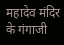महादेव मंदिर के गंगाजी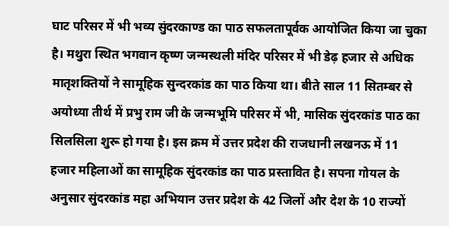घाट परिसर में भी भव्य सुंदरकाण्ड का पाठ सफलतापूर्वक आयोजित किया जा चुका है। मथुरा स्थित भगवान कृष्ण जन्मस्थली मंदिर परिसर में भी डेढ़ हजार से अधिक मातृशक्तियों ने सामूहिक सुन्दरकांड का पाठ किया था। बीते साल 11 सितम्बर से अयोध्या तीर्थ में प्रभु राम जी के जन्मभूमि परिसर में भी, मासिक सुंदरकांड पाठ का सिलसिला शुरू हो गया है। इस क्रम में उत्तर प्रदेश की राजधानी लखनऊ में 11 हजार महिलाओं का सामूहिक सुंदरकांड का पाठ प्रस्तावित है। सपना गोयल के अनुसार सुंदरकांड महा अभियान उत्तर प्रदेश के 42 जिलों और देश के 10 राज्यों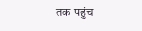तक पहुंच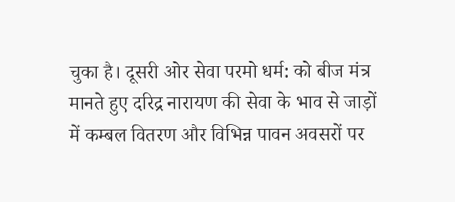चुका है। दूसरी ओर सेवा परमो धर्म: को बीज मंत्र मानते हुए दरिद्र नारायण की सेवा के भाव से जाड़ों में कम्बल वितरण और विभिन्न पावन अवसरों पर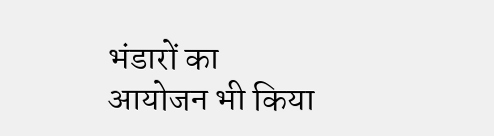भंडारों का आयोजन भी किया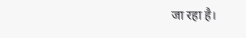जा रहा है।